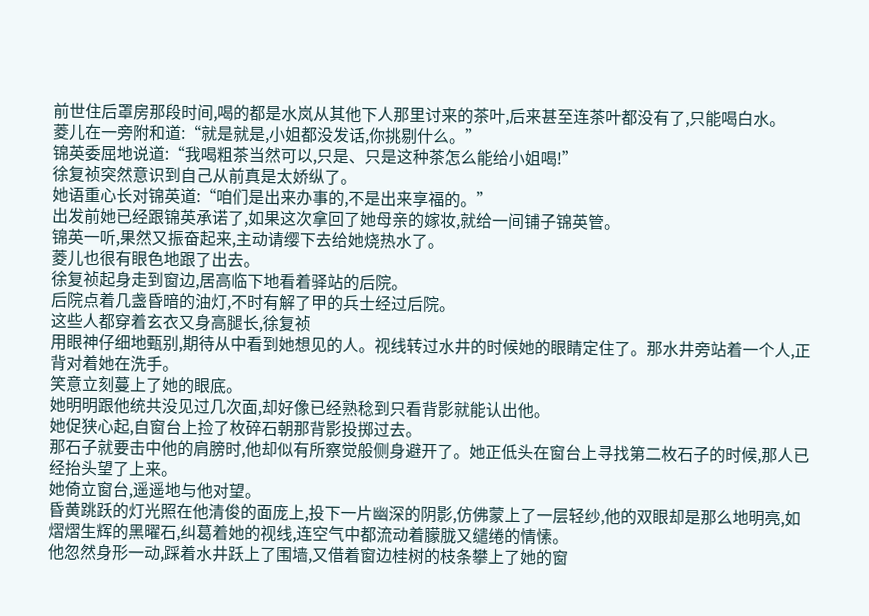前世住后罩房那段时间,喝的都是水岚从其他下人那里讨来的茶叶,后来甚至连茶叶都没有了,只能喝白水。
菱儿在一旁附和道:“就是就是,小姐都没发话,你挑剔什么。”
锦英委屈地说道:“我喝粗茶当然可以,只是、只是这种茶怎么能给小姐喝!”
徐复祯突然意识到自己从前真是太娇纵了。
她语重心长对锦英道:“咱们是出来办事的,不是出来享福的。”
出发前她已经跟锦英承诺了,如果这次拿回了她母亲的嫁妆,就给一间铺子锦英管。
锦英一听,果然又振奋起来,主动请缨下去给她烧热水了。
菱儿也很有眼色地跟了出去。
徐复祯起身走到窗边,居高临下地看着驿站的后院。
后院点着几盏昏暗的油灯,不时有解了甲的兵士经过后院。
这些人都穿着玄衣又身高腿长,徐复祯
用眼神仔细地甄别,期待从中看到她想见的人。视线转过水井的时候她的眼睛定住了。那水井旁站着一个人,正背对着她在洗手。
笑意立刻蔓上了她的眼底。
她明明跟他统共没见过几次面,却好像已经熟稔到只看背影就能认出他。
她促狭心起,自窗台上捡了枚碎石朝那背影投掷过去。
那石子就要击中他的肩膀时,他却似有所察觉般侧身避开了。她正低头在窗台上寻找第二枚石子的时候,那人已经抬头望了上来。
她倚立窗台,遥遥地与他对望。
昏黄跳跃的灯光照在他清俊的面庞上,投下一片幽深的阴影,仿佛蒙上了一层轻纱,他的双眼却是那么地明亮,如熠熠生辉的黑曜石,纠葛着她的视线,连空气中都流动着朦胧又缱绻的情愫。
他忽然身形一动,踩着水井跃上了围墙,又借着窗边桂树的枝条攀上了她的窗